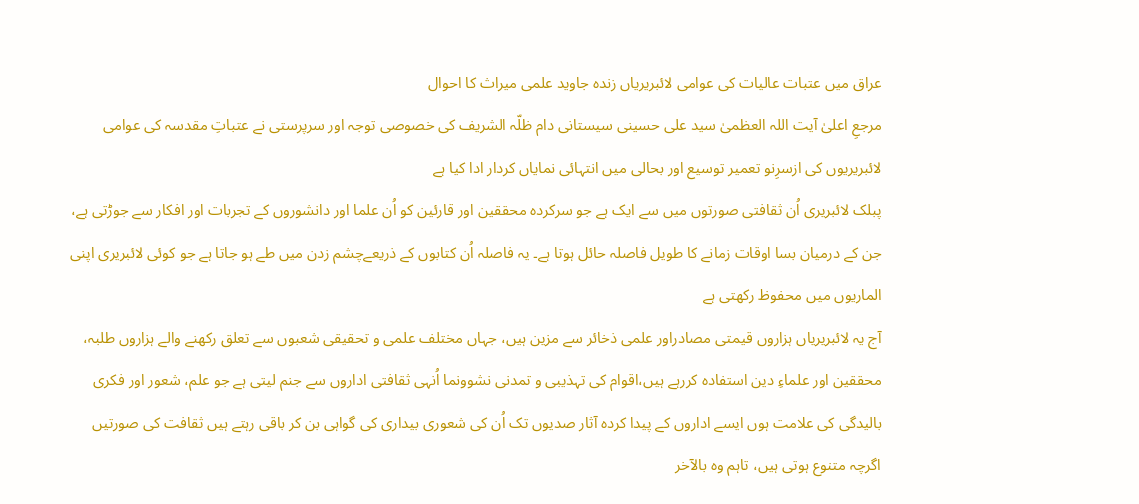عراق میں عتبات عالیات کی عوامی لائبریریاں زندہ جاوید علمی میراث کا احوال
مرجعِ اعلیٰ آیت اللہ العظمیٰ سید علی حسینی سیستانی دام ظلّہ الشریف کی خصوصی توجہ اور سرپرستی نے عتباتِ مقدسہ کی عوامی لائبریریوں کی ازسرِنو تعمیر توسیع اور بحالی میں انتہائی نمایاں کردار ادا کیا ہے
پبلک لائبریری اُن ثقافتی صورتوں میں سے ایک ہے جو سرکردہ محققین اور قارئین کو اُن علما اور دانشوروں کے تجربات اور افکار سے جوڑتی ہے، جن کے درمیان بسا اوقات زمانے کا طویل فاصلہ حائل ہوتا ہے۔ یہ فاصلہ اُن کتابوں کے ذریعےچشم زدن میں طے ہو جاتا ہے جو کوئی لائبریری اپنی الماریوں میں محفوظ رکھتی ہے
آج یہ لائبریریاں ہزاروں قیمتی مصادراور علمی ذخائر سے مزین ہیں، جہاں مختلف علمی و تحقیقی شعبوں سے تعلق رکھنے والے ہزاروں طلبہ، محققین اور علماءِ دین استفادہ کررہے ہیں،اقوام کی تہذیبی و تمدنی نشوونما اُنہی ثقافتی اداروں سے جنم لیتی ہے جو علم، شعور اور فکری بالیدگی کی علامت ہوں ایسے اداروں کے پیدا کردہ آثار صدیوں تک اُن کی شعوری بیداری کی گواہی بن کر باقی رہتے ہیں ثقافت کی صورتیں اگرچہ متنوع ہوتی ہیں، تاہم وہ بالآخر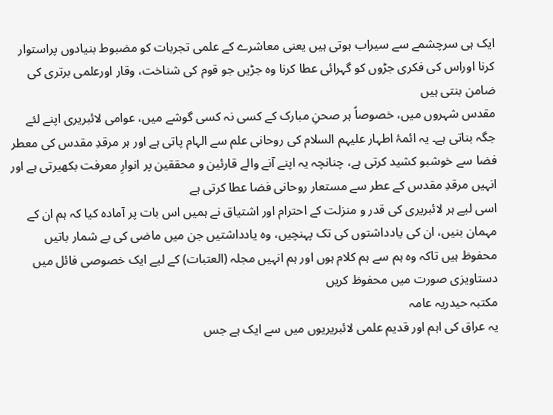ایک ہی سرچشمے سے سیراب ہوتی ہیں یعنی معاشرے کے علمی تجربات کو مضبوط بنیادوں پراستوار کرنا اوراس کی فکری جڑوں کو گہرائی عطا کرنا وہ جڑیں جو قوم کی شناخت، وقار اورعلمی برتری کی ضامن بنتی ہیں
مقدس شہروں میں، خصوصاً ہر صحنِ مبارک کے کسی نہ کسی گوشے میں، عوامی لائبریری اپنے لئے جگہ بناتی ہے۔ یہ ائمۂ اطہار علیہم السلام کی روحانی علم سے الہام پاتی ہے اور ہر مرقدِ مقدس کی معطر فضا سے خوشبو کشید کرتی ہے، چنانچہ یہ اپنے آنے والے قارئین و محققین پر انوارِ معرفت بکھیرتی ہے اور انہیں مرقدِ مقدس کے عطر سے مستعار روحانی فضا عطا کرتی ہے
اسی لیے ہر لائبریری کی قدر و منزلت کے احترام اور اشتیاق نے ہمیں اس بات پر آمادہ کیا کہ ہم ان کے مہمان بنیں، ان کی یادداشتوں کی تک پہنچیں، وہ یادداشتیں جن میں ماضی کی بے شمار باتیں محفوظ ہیں تاکہ وہ ہم سے ہم کلام ہوں اور ہم انہیں مجلہ (العتبات) کے لیے ایک خصوصی فائل میں دستاویزی صورت میں محفوظ کریں
مکتبہ حیدریہ عامہ
یہ عراق کی اہم اور قدیم علمی لائبریریوں میں سے ایک ہے جس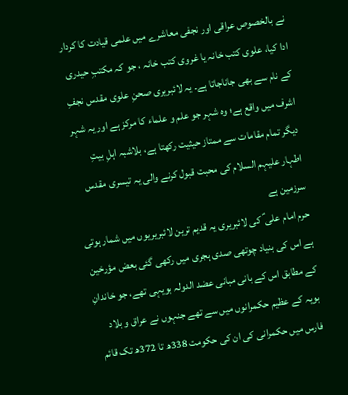نے بالخصوص عراقی اور نجفی معاشرے میں علمی قیادت کا کردار ادا کیا، علوی کتب خانہ یا غروی کتب خانہ ، جو کہ مکتبِ حیدری کے نام سے بھی جاناجاتا ہے۔ یہ لائبریری صحنِ علوی مقدس نجفِ اشرف میں واقع ہے؛ وہ شہر جو علم و علماء کا مرکز ہے اور یہ شہر دیگر تمام مقامات سے ممتاز حیثیت رکھتا ہے، بلاشبہ اہلِ بیتِ اطہار علیہم السلام کی محبت قبول کرنے والی یہ تیسری مقدس سرزمین ہے
حرم امام علی ؑ کی لائبریری یہ قدیم ترین لائبریریوں میں شمار ہوتی ہے اس کی بنیاد چوتھی صدی ہجری میں رکھی گئی بعض مؤرخین کے مطابق اس کے بانی مبانی عضد الدولہ بویہی تھے، جو خاندانِ بویہ کے عظیم حکمرانوں میں سے تھے جنہوں نے عراق و بلاد فارس میں حکمرانی کی ان کی حکومت 338ھ تا 372ھ تک قائم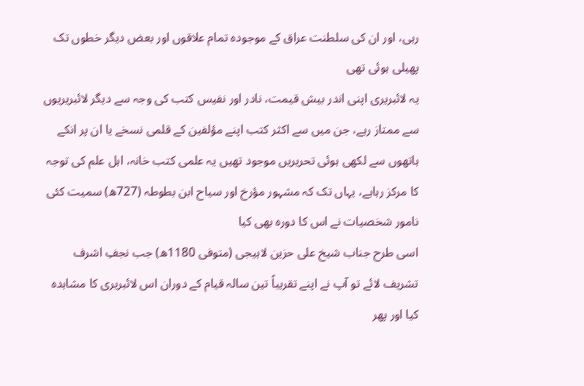رہی، اور ان کی سلطنت عراق کے موجودہ تمام علاقوں اور بعض دیگر خطوں تک پھیلی ہوئی تھی
یہ لائبریری اپنی اندر بیش قیمت، نادر اور نفیس کتب کی وجہ سے دیگر لائبریریوں سے ممتاز رہے، جن میں سے اکثر کتب اپنے مؤلفین کے قلمی نسخے یا ان پر انکے ہاتھوں سے لکھی ہوئی تحریریں موجود تھیں یہ علمی کتب خانہ، اہل علم کی توجہ کا مرکز رہاہے، یہاں تک کہ مشہور مؤرخ اور سیاح ابن بطوطہ (727ھ) سمیت کئی نامور شخصیات نے اس کا دورہ بھی کیا
اسی طرح جناب شیخ علی حزین لاہیجی (متوفی 1180ھ) جب نجفِ اشرف تشریف لائے تو آپ نے اپنے تقریباً تین سالہ قیام کے دوران اس لائبریری کا مشاہدہ کیا اور پھر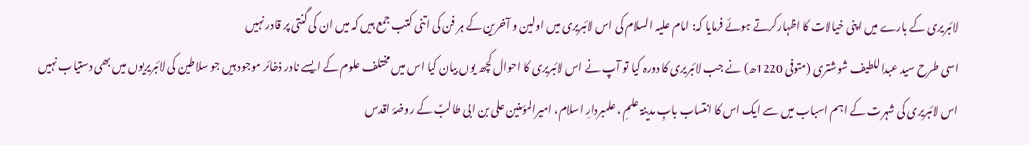لائبریری کے بارے میں اپنی خیالات کا اظہارکرتے ہوئے فرمایا کہ: امام علیہ السلام کی اس لائبریری میں اولین و آخرین کے ہر فن کی اتنی کتب جمع ہیں کہ میں ان کی گنتی پر قادر نہیں
اسی طرح سید عبداللطیف شوشتری (متوفی 1220ھ) نے جب لائبریری کا دورہ کیا تو آپ نے اس لائبریری کا احوال کچھ یوں بیان کیا اس میں مختلف علوم کے ایسے نادر ذخائر موجود ہیں جو سلاطین کی لائبریریوں میں بھی دستیاب نہیں
اس لائبریری کی شہرت کے اہم اسباب میں سے ایک اس کا انتساب بابِ مدینۃ علمِ ، علمبردارِ اسلام، امیرالمؤمنین علی بن ابی طالبؑ کے روضۂ اقدس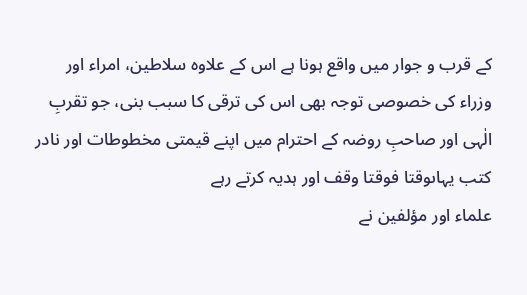کے قرب و جوار میں واقع ہونا ہے اس کے علاوہ سلاطین، امراء اور وزراء کی خصوصی توجہ بھی اس کی ترقی کا سبب بنی، جو تقربِ الٰہی اور صاحبِ روضہ کے احترام میں اپنے قیمتی مخطوطات اور نادر کتب یہاںوقتا فوقتا وقف اور ہدیہ کرتے رہے
علماء اور مؤلفین نے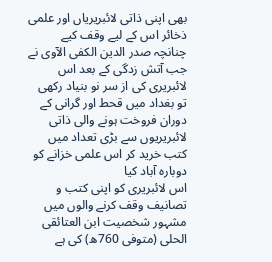بھی اپنی ذاتی لائبریریاں اور علمی ذخائر اس کے لیے وقف کیے چنانچہ صدر الدین الکفی الآوی نے جب آتش زدگی کے بعد اس لائبریری کی از سر نو بنیاد رکھی تو بغداد میں قحط اور گرانی کے دوران فروخت ہونے والی ذاتی لائبریریوں سے بڑی تعداد میں کتب خرید کر اس علمی خزانے کو دوبارہ آباد کیا
اس لائبریری کو اپنی کتب و تصانیف وقف کرنے والوں میں مشہور شخصیت ابن العتائقی الحلی (متوفی 760ھ) کی ہے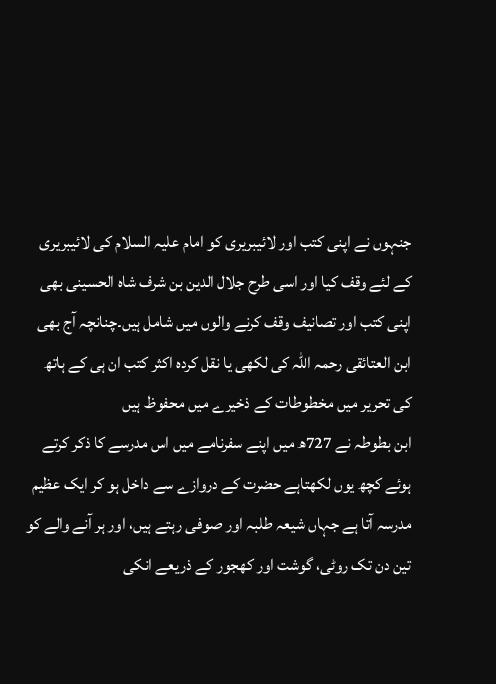جنہوں نے اپنی کتب اور لائیبریری کو امام علیہ السلام کی لائیبریری کے لئے وقف کیا اور اسی طرح جلال الدین بن شرف شاہ الحسینی بھی اپنی کتب اور تصانیف وقف کرنے والوں میں شامل ہیں۔چنانچہ آج بھی ابن العتائقی رحمہ اللہ کی لکھی یا نقل کردہ اکثر کتب ان ہی کے ہاتھ کی تحریر میں مخطوطات کے ذخیرے میں محفوظ ہیں
ابن بطوطہ نے 727ھ میں اپنے سفرنامے میں اس مدرسے کا ذکر کرتے ہوئے کچھ یوں لکھتاہے حضرت کے دروازے سے داخل ہو کر ایک عظیم مدرسہ آتا ہے جہاں شیعہ طلبہ اور صوفی رہتے ہیں، اور ہر آنے والے کو تین دن تک روٹی، گوشت اور کھجور کے ذریعے انکی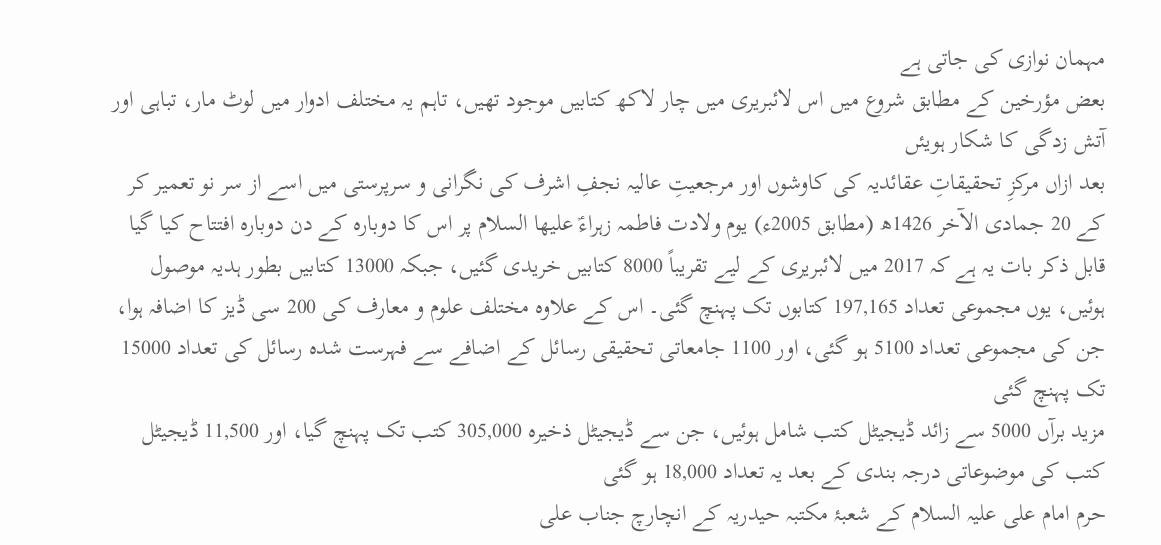مہمان نوازی کی جاتی ہے
بعض مؤرخین کے مطابق شروع میں اس لائبریری میں چار لاکھ کتابیں موجود تھیں، تاہم یہ مختلف ادوار میں لوٹ مار، تباہی اور آتش زدگی کا شکار ہویئں
بعد ازاں مرکزِ تحقیقاتِ عقائدیہ کی کاوشوں اور مرجعیتِ عالیہ نجفِ اشرف کی نگرانی و سرپرستی میں اسے از سر نو تعمیر کر کے 20 جمادی الآخر 1426ھ (مطابق 2005ء) یوم ولادت فاطمہ زہراءؑ علیھا السلام پر اس کا دوبارہ کے دن دوبارہ افتتاح کیا گیا
قابل ذکر بات یہ ہے کہ 2017 میں لائبریری کے لیے تقریباً 8000 کتابیں خریدی گئیں، جبکہ 13000 کتابیں بطور ہدیہ موصول ہوئیں، یوں مجموعی تعداد 197,165 کتابوں تک پہنچ گئی۔ اس کے علاوہ مختلف علوم و معارف کی 200 سی ڈیز کا اضافہ ہوا، جن کی مجموعی تعداد 5100 ہو گئی، اور 1100 جامعاتی تحقیقی رسائل کے اضافے سے فہرست شدہ رسائل کی تعداد 15000 تک پہنچ گئی
مزید برآں 5000 سے زائد ڈیجیٹل کتب شامل ہوئیں، جن سے ڈیجیٹل ذخیرہ 305,000 کتب تک پہنچ گیا، اور 11,500 ڈیجیٹل کتب کی موضوعاتی درجہ بندی کے بعد یہ تعداد 18,000 ہو گئی
حرم امام علی علیہ السلام کے شعبۂ مکتبہ حیدریہ کے انچارچ جناب علی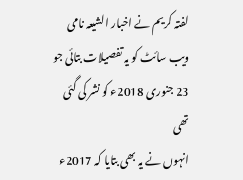لفتہ کریم نے اخبار الشیعہ نامی ویب سائٹ کو یہ تفصیلات بتائی جو 23 جنوری 2018ء کو نشر کی گئی تھی
انہوں نے یہ بھی بتایا کہ 2017ء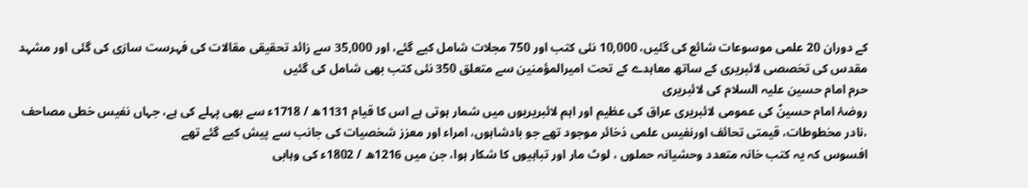کے دوران 20 علمی موسوعات شائع کی گئیں، 10,000 نئی کتب اور 750 مجلات شامل کیے گئے، اور 35,000 سے زائد تحقیقی مقالات کی فہرست سازی کی گئی اور مشہد مقدس کی تخصصی لائبریری کے ساتھ معاہدے کے تحت امیرالمؤمنین سے متعلق 350 نئی کتب بھی شامل کی گئیں
حرم امام حسین علیہ السلام کی لائبریری
روضۂ امام حسینؑ کی عمومی لائبریری عراق کی عظیم اور اہم لائبریریوں میں شمار ہوتی ہے اس کا قیام 1131ھ / 1718ء سے بھی پہلے کی ہے، جہاں نفیس خطی مصاحف ،نادر مخطوطات، قیمتی تحائف اورنفیس علمی ذخائر موجود تھے جو بادشاہوں، امراء اور معزز شخصیات کی جانب سے پیش کیے گئے تھے
افسوس کہ یہ کتب خانہ متعدد وحشیانہ حملوں ، لوٹ مار اور تباہیوں کا شکار ہوا، جن میں 1216ھ / 1802ء کی وہابی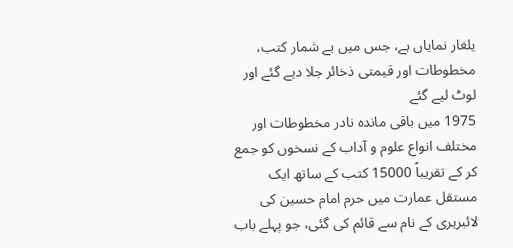یلغار نمایاں ہے، جس میں بے شمار کتب، مخطوطات اور قیمتی ذخائر جلا دیے گئے اور لوٹ لیے گئے
1975 میں باقی ماندہ نادر مخطوطات اور مختلف انواع علوم و آداب کے نسخوں کو جمع کر کے تقریباً 15000 کتب کے ساتھ ایک مستقل عمارت میں حرم امام حسین کی لائبریری کے نام سے قائم کی گئی، جو پہلے باب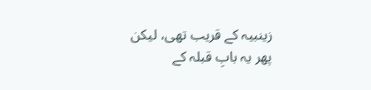زینبیہ کے قریب تھی، لیکن پھر یہ بابِ قبلہ کے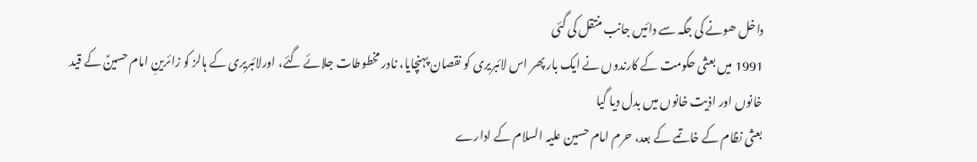داخل ھونے کی جگہ سے دائیں جانب منتقل کی گئی
1991 میں بعثی حکومت کے کارندوں نے ایک بار پھر اس لائبریری کو نقصان پہنچایا، نادر مخطوطات جلائے گئے، اورلائبریری کے ہالز کو زائرینِ امام حسینؑ کے قید خانوں اور اذیت خانوں میں بدل دیا گیا
بعثی نظام کے خاتمے کے بعد، حرم امام حسین علیہ السلام کے ادارے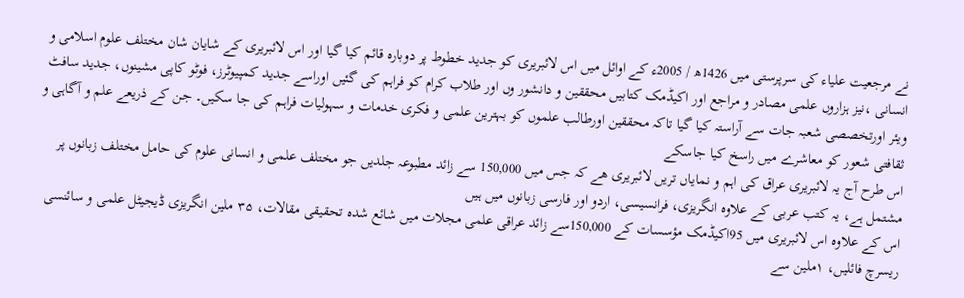نے مرجعیت علیاء کی سرپرستی میں 1426ھ / 2005ء کے اوائل میں اس لائبریری کو جدید خطوط پر دوبارہ قائم کیا گیا اور اس لائبریری کے شایان شان مختلف علوم اسلامی و انسانی ،نیز ہزاروں علمی مصادر و مراجع اور اکیڈمک کتابیں محققین و دانشور وں اور طلاب کرام کو فراہم کی گئیں اوراسے جدید کمپیوٹرز، فوٹو کاپی مشینوں، جدید سافٹ ویئر اورتخصصی شعبہ جات سے آراستہ کیا گیا تاکہ محققین اورطالب علموں کو بہترین علمی و فکری خدمات و سہولیات فراہم کی جا سکیں۔ جن کے ذریعے علم و آگاہی و ثقافتی شعور کو معاشرے میں راسخ کیا جاسکے
اس طرح آج یہ لائبریری عراق کی اہم و نمایاں تریں لائبریری ھے کہ جس میں 150,000 سے زائد مطبوعہ جلدیں جو مختلف علمی و انسانی علوم کی حامل مختلف زبانوں پر مشتمل ہے، یہ کتب عربی کے علاوہ انگریزی، فرانسیسی، اردو اور فارسی زبانوں میں ہیں
اس کے علاوہ اس لائبریری میں 95اکیڈمک مؤسسات کے 150,000سے زائد عراقی علمی مجلات میں شائع شدہ تحقیقی مقالات، ۳۵ ملین انگریزی ڈیجیٹل علمی و سائنسی ریسرچ فائلیں، ۱ملین سے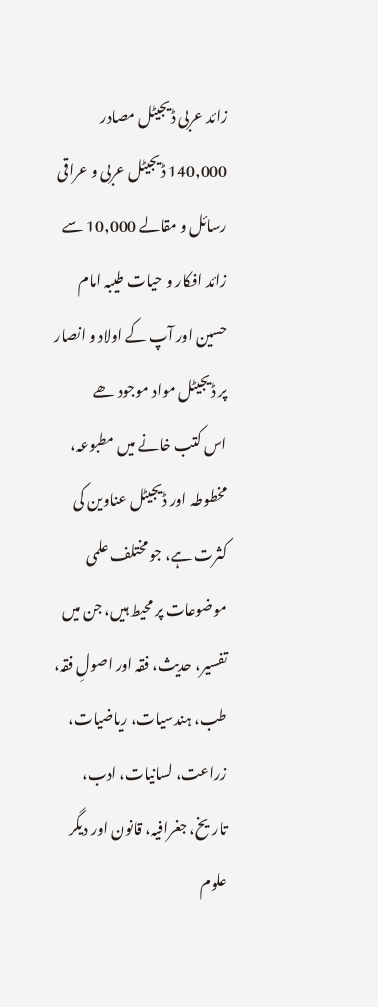زائد عربی ڈیجیٹل مصادر 140,000 ڈیجیٹل عربی و عراقی رسائل و مقالے 10,000 سے زائد افکار و حیات طیبہ امام حسین اور آپ کے اولاد و انصار پر ڈیجیٹل مواد موجود ھے
اس کتب خانے میں مطبوعہ، مخطوطہ اور ڈیجیٹل عناوین کی کثرت ہے، جو مختلف علمی موضوعات پر محیط ہیں، جن میں تفسیر، حدیث، فقہ اور اصولِ فقہ، طب، ہندسیات، ریاضیات، زراعت، لسانیات، ادب، تاریخ، جغرافیہ، قانون اور دیگر علوم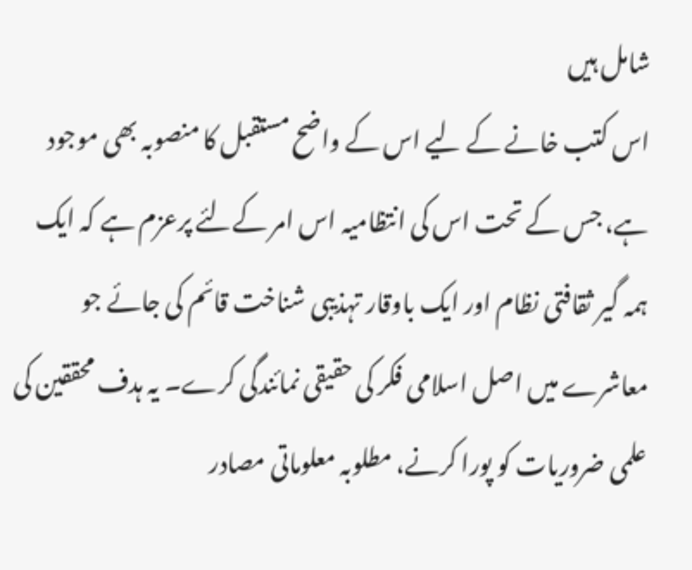شامل ہیں
اس کتب خانے کے لیے اس کے واضح مستقبل کا منصوبہ بھی موجود ہے، جس کے تحت اس کی انتظامیہ اس امر کےلئے پرعزم ہے کہ ایک ہمہ گیر ثقافتی نظام اور ایک باوقار تہذیبی شناخت قائم کی جائے جو معاشرے میں اصل اسلامی فکر کی حقیقی نمائندگی کرے۔ یہ ہدف محققین کی علمی ضروریات کو پورا کرنے، مطلوبہ معلوماتی مصادر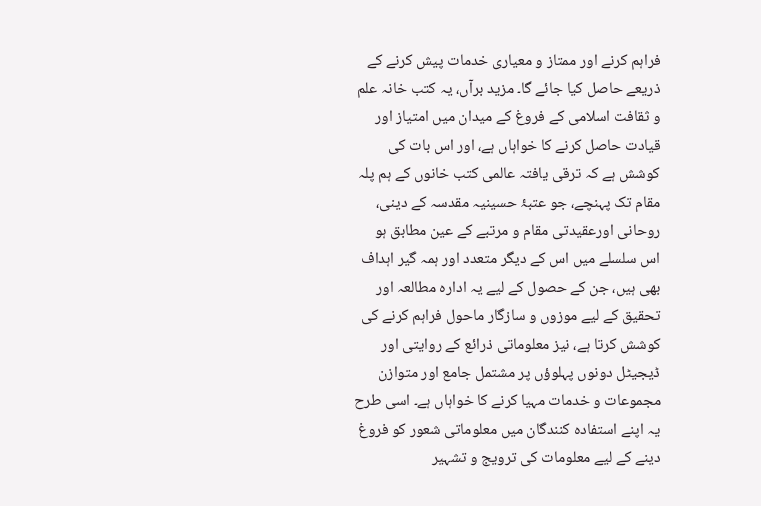فراہم کرنے اور ممتاز و معیاری خدمات پیش کرنے کے ذریعے حاصل کیا جائے گا۔ مزید برآں، یہ کتب خانہ علم و ثقافت اسلامی کے فروغ کے میدان میں امتیاز اور قیادت حاصل کرنے کا خواہاں ہے، اور اس بات کی کوشش ہے کہ ترقی یافتہ عالمی کتب خانوں کے ہم پلہ مقام تک پہنچے، جو عتبۂ حسینیہ مقدسہ کے دینی، روحانی اورعقیدتی مقام و مرتبے کے عین مطابق ہو
اس سلسلے میں اس کے دیگر متعدد اور ہمہ گیر اہداف بھی ہیں، جن کے حصول کے لیے یہ ادارہ مطالعہ اور تحقیق کے لیے موزوں و سازگار ماحول فراہم کرنے کی کوشش کرتا ہے، نیز معلوماتی ذرائع کے روایتی اور ڈیجیٹل دونوں پہلوؤں پر مشتمل جامع اور متوازن مجموعات و خدمات مہیا کرنے کا خواہاں ہے۔ اسی طرح یہ اپنے استفادہ کنندگان میں معلوماتی شعور کو فروغ دینے کے لیے معلومات کی ترویج و تشہیر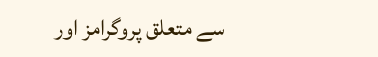سے متعلق پروگرامز اور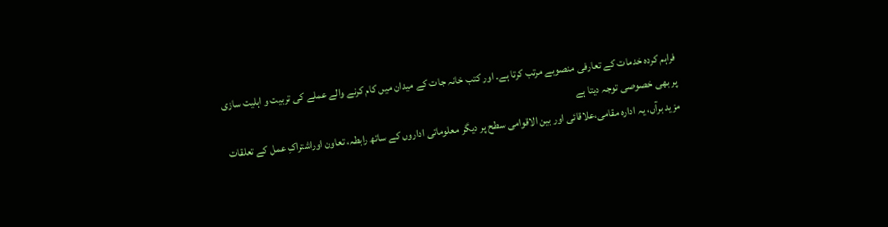فراہم کردہ خدمات کے تعارفی منصوبے مرتب کرتا ہے۔ اور کتب خانہ جات کے میدان میں کام کرنے والے عملے کی تربیت و اہلیت سازی پر بھی خصوصی توجہ دیتا ہے
مزید برآں، یہ ادارہ مقامی،علاقائی اور بین الاقوامی سطح پر دیگر معلوماتی اداروں کے ساتھ رابطہ، تعاون اوراشتراکِ عمل کے تعلقات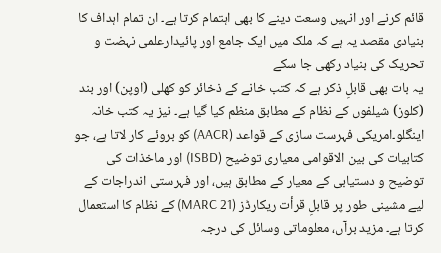قائم کرنے اور انہیں وسعت دینے کا بھی اہتمام کرتا ہے۔ ان تمام اہداف کا بنیادی مقصد یہ ہے کہ ملک میں ایک جامع اور پائیدارعلمی نہضت و تحریک کی بنیاد رکھی جا سکے
یہ بات بھی قابلِ ذکر ہے کہ کتب خانے کے ذخائر کو کھلی (اوپن) اور بند (کلوز) شیلفوں کے نظام کے مطابق منظم کیا گیا ہے۔ نیز یہ کتب خانہ اینگلو۔امریکی فہرست سازی کے قواعد (AACR) کو بروئے کار لاتا ہے، جو کتابیات کی بین الاقوامی معیاری توضیح (ISBD) اور ماخذات کی توضیح و دستیابی کے معیار کے مطابق ہیں، اور فہرستی اندراجات کے لیے مشینی طور پر قابلِ قرأت ریکارڈز (MARC 21) کے نظام کا استعمال کرتا ہے۔ مزید برآں، معلوماتی وسائل کی درجہ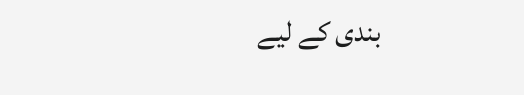بندی کے لیے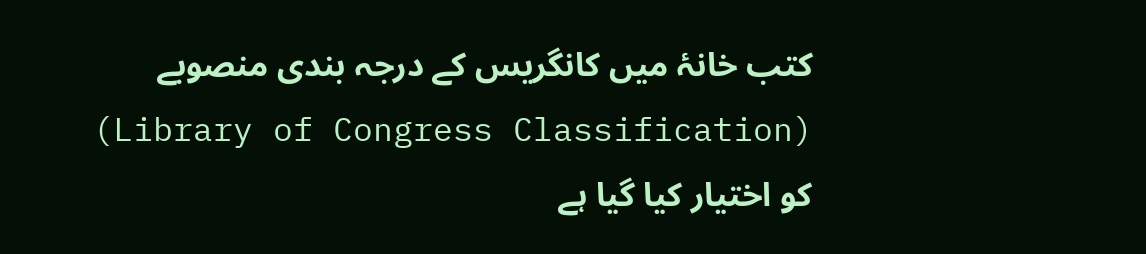کتب خانۂ میں کانگریس کے درجہ بندی منصوبے (Library of Congress Classification) کو اختیار کیا گیا ہے